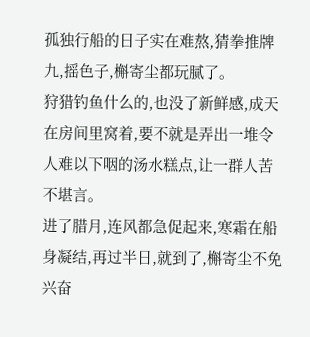孤独行船的日子实在难熬,猜拳推牌九,摇色子,槲寄尘都玩腻了。
狩猎钓鱼什么的,也没了新鲜感,成天在房间里窝着,要不就是弄出一堆令人难以下咽的汤水糕点,让一群人苦不堪言。
进了腊月,连风都急促起来,寒霜在船身凝结,再过半日,就到了,槲寄尘不免兴奋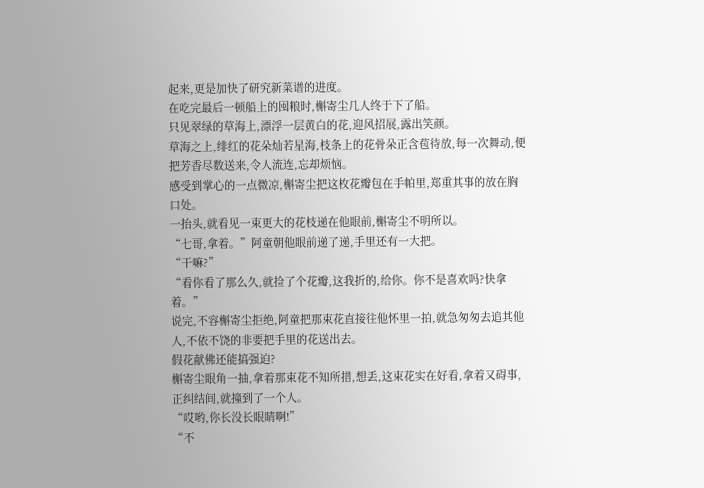起来,更是加快了研究新菜谱的进度。
在吃完最后一顿船上的囤粮时,槲寄尘几人终于下了船。
只见翠绿的草海上,漂浮一层黄白的花,迎风招展,露出笑颜。
草海之上,绯红的花朵灿若星海,枝条上的花骨朵正含苞待放,每一次舞动,便把芳香尽数送来,令人流连,忘却烦恼。
感受到掌心的一点微凉,槲寄尘把这枚花瓣包在手帕里,郑重其事的放在胸口处。
一抬头,就看见一束更大的花枝递在他眼前,槲寄尘不明所以。
“七哥,拿着。”阿童朝他眼前递了递,手里还有一大把。
“干嘛?”
“看你看了那么久,就捡了个花瓣,这我折的,给你。你不是喜欢吗?快拿着。”
说完,不容槲寄尘拒绝,阿童把那束花直接往他怀里一拍,就急匆匆去追其他人,不依不饶的非要把手里的花送出去。
假花献佛还能搞强迫?
槲寄尘眼角一抽,拿着那束花不知所措,想丢,这束花实在好看,拿着又碍事,正纠结间,就撞到了一个人。
“哎哟,你长没长眼睛啊!”
“不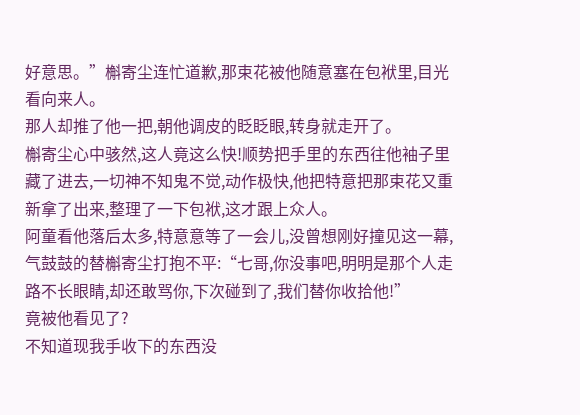好意思。”槲寄尘连忙道歉,那束花被他随意塞在包袱里,目光看向来人。
那人却推了他一把,朝他调皮的眨眨眼,转身就走开了。
槲寄尘心中骇然,这人竟这么快!顺势把手里的东西往他袖子里藏了进去,一切神不知鬼不觉,动作极快,他把特意把那束花又重新拿了出来,整理了一下包袱,这才跟上众人。
阿童看他落后太多,特意意等了一会儿,没曾想刚好撞见这一幕,气鼓鼓的替槲寄尘打抱不平:“七哥,你没事吧,明明是那个人走路不长眼睛,却还敢骂你,下次碰到了,我们替你收拾他!”
竟被他看见了?
不知道现我手收下的东西没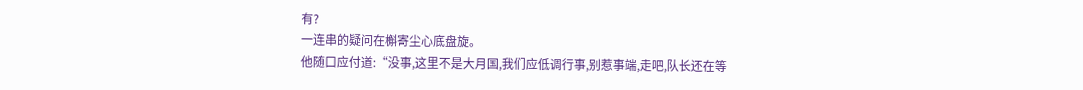有?
一连串的疑问在槲寄尘心底盘旋。
他随口应付道:“没事,这里不是大月国,我们应低调行事,别惹事端,走吧,队长还在等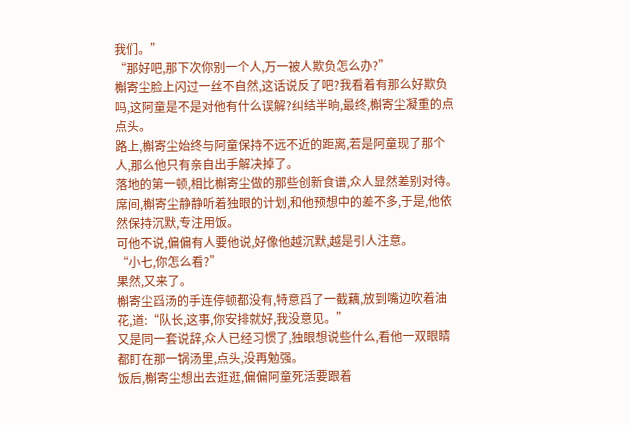我们。”
“那好吧,那下次你别一个人,万一被人欺负怎么办?”
槲寄尘脸上闪过一丝不自然,这话说反了吧?我看着有那么好欺负吗,这阿童是不是对他有什么误解?纠结半晌,最终,槲寄尘凝重的点点头。
路上,槲寄尘始终与阿童保持不远不近的距离,若是阿童现了那个人,那么他只有亲自出手解决掉了。
落地的第一顿,相比槲寄尘做的那些创新食谱,众人显然差别对待。席间,槲寄尘静静听着独眼的计划,和他预想中的差不多,于是,他依然保持沉默,专注用饭。
可他不说,偏偏有人要他说,好像他越沉默,越是引人注意。
“小七,你怎么看?”
果然,又来了。
槲寄尘舀汤的手连停顿都没有,特意舀了一截藕,放到嘴边吹着油花,道:“队长,这事,你安排就好,我没意见。”
又是同一套说辞,众人已经习惯了,独眼想说些什么,看他一双眼睛都盯在那一锅汤里,点头,没再勉强。
饭后,槲寄尘想出去逛逛,偏偏阿童死活要跟着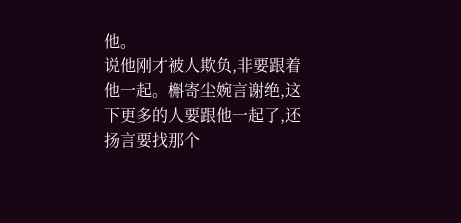他。
说他刚才被人欺负,非要跟着他一起。槲寄尘婉言谢绝,这下更多的人要跟他一起了,还扬言要找那个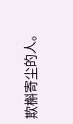欺槲寄尘的人。